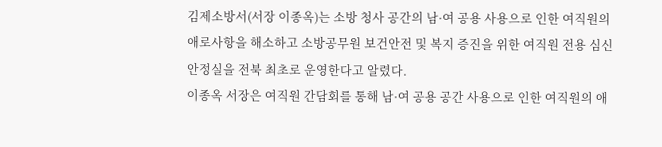김제소방서(서장 이종옥)는 소방 청사 공간의 남·여 공용 사용으로 인한 여직원의 애로사항을 해소하고 소방공무원 보건안전 및 복지 증진을 위한 여직원 전용 심신안정실을 전북 최초로 운영한다고 알렸다.
이종옥 서장은 여직원 간담회를 통해 남·여 공용 공간 사용으로 인한 여직원의 애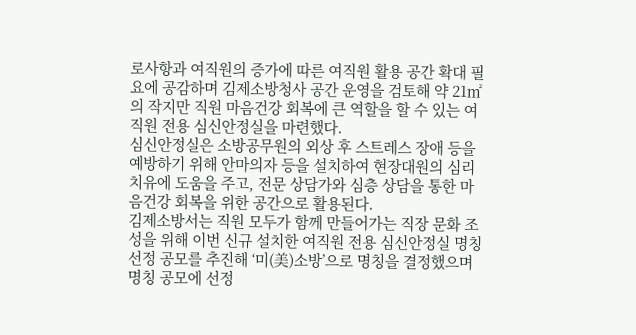로사항과 여직원의 증가에 따른 여직원 활용 공간 확대 필요에 공감하며 김제소방청사 공간 운영을 검토해 약 21㎡의 작지만 직원 마음건강 회복에 큰 역할을 할 수 있는 여직원 전용 심신안정실을 마련했다.
심신안정실은 소방공무원의 외상 후 스트레스 장애 등을 예방하기 위해 안마의자 등을 설치하여 현장대원의 심리 치유에 도움을 주고, 전문 상담가와 심층 상담을 통한 마음건강 회복을 위한 공간으로 활용된다.
김제소방서는 직원 모두가 함께 만들어가는 직장 문화 조성을 위해 이번 신규 설치한 여직원 전용 심신안정실 명칭 선정 공모를 추진해 ‘미(美)소방’으로 명칭을 결정했으며 명칭 공모에 선정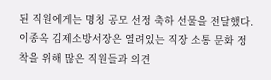된 직원에게는 명칭 공모 선정 축하 선물을 전달했다.
이종옥 김제소방서장은 열려있는 직장 소통 문화 정착을 위해 많은 직원들과 의견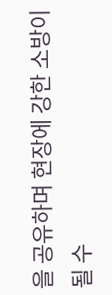을 공유하며 현장에 강한 소방이 될 수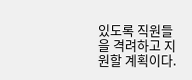있도록 직원들을 격려하고 지원할 계획이다.